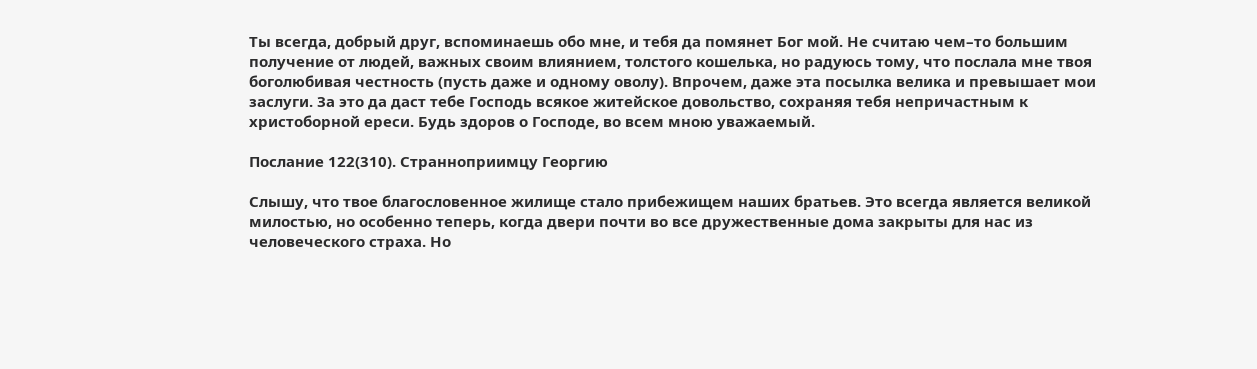Ты всегда, добрый друг, вспоминаешь обо мне, и тебя да помянет Бог мой. Не считаю чем–то большим получение от людей, важных своим влиянием, толстого кошелька, но радуюсь тому, что послала мне твоя боголюбивая честность (пусть даже и одному оволу). Впрочем, даже эта посылка велика и превышает мои заслуги. За это да даст тебе Господь всякое житейское довольство, сохраняя тебя непричастным к христоборной ереси. Будь здоров о Господе, во всем мною уважаемый.

Послание 122(310). Странноприимцу Георгию

Слышу, что твое благословенное жилище стало прибежищем наших братьев. Это всегда является великой милостью, но особенно теперь, когда двери почти во все дружественные дома закрыты для нас из человеческого страха. Но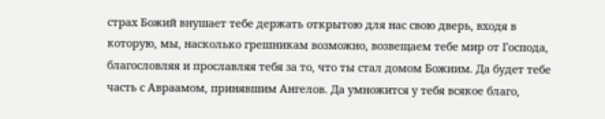страх Божий внушает тебе держать открытою для нас свою дверь, входя в которую, мы, насколько грешникам возможно, возвещаем тебе мир от Господа, благословляя и прославляя тебя за то, что ты стал домом Божиим. Да будет тебе часть с Авраамом, принявшим Ангелов. Да умножится у тебя всякое благо,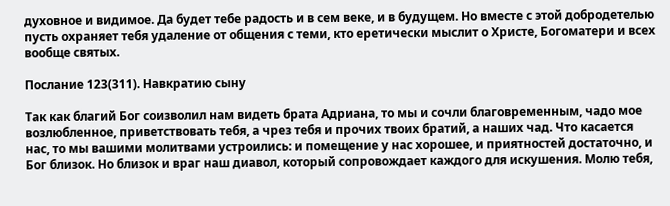духовное и видимое. Да будет тебе радость и в сем веке, и в будущем. Но вместе с этой добродетелью пусть охраняет тебя удаление от общения с теми, кто еретически мыслит о Христе, Богоматери и всех вообще святых.

Послание 123(311). Навкратию сыну

Так как благий Бог соизволил нам видеть брата Адриана, то мы и сочли благовременным, чадо мое возлюбленное, приветствовать тебя, а чрез тебя и прочих твоих братий, а наших чад. Что касается нас, то мы вашими молитвами устроились: и помещение у нас хорошее, и приятностей достаточно, и Бог близок. Но близок и враг наш диавол, который сопровождает каждого для искушения. Молю тебя,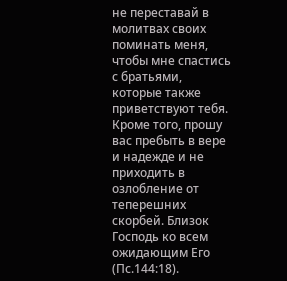не переставай в молитвах своих поминать меня, чтобы мне спастись с братьями, которые также приветствуют тебя. Кроме того, прошу вас пребыть в вере и надежде и не приходить в озлобление от теперешних скорбей. Близок Господь ко всем ожидающим Его (Пс.144:18).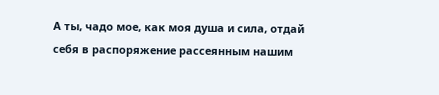А ты, чадо мое, как моя душа и сила, отдай себя в распоряжение рассеянным нашим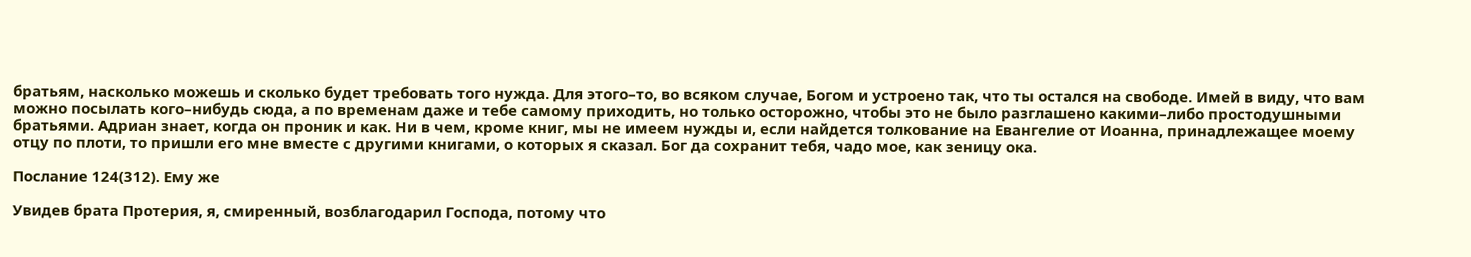братьям, насколько можешь и сколько будет требовать того нужда. Для этого–то, во всяком случае, Богом и устроено так, что ты остался на свободе. Имей в виду, что вам можно посылать кого–нибудь сюда, а по временам даже и тебе самому приходить, но только осторожно, чтобы это не было разглашено какими–либо простодушными братьями. Адриан знает, когда он проник и как. Ни в чем, кроме книг, мы не имеем нужды и, если найдется толкование на Евангелие от Иоанна, принадлежащее моему отцу по плоти, то пришли его мне вместе с другими книгами, о которых я сказал. Бог да сохранит тебя, чадо мое, как зеницу ока.

Послание 124(312). Ему же

Увидев брата Протерия, я, смиренный, возблагодарил Господа, потому что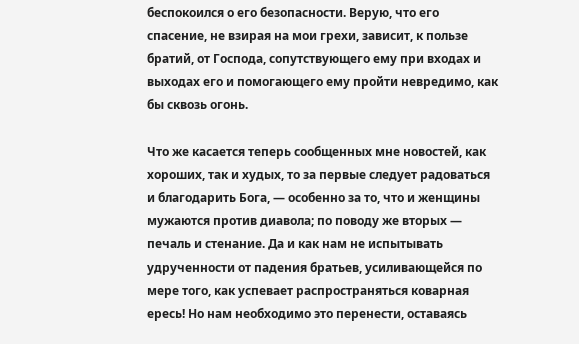беспокоился о его безопасности. Верую, что его спасение, не взирая на мои грехи, зависит, к пользе братий, от Господа, сопутствующего ему при входах и выходах его и помогающего ему пройти невредимо, как бы сквозь огонь.

Что же касается теперь сообщенных мне новостей, как хороших, так и худых, то за первые следует радоваться и благодарить Бога, — особенно за то, что и женщины мужаются против диавола; по поводу же вторых — печаль и стенание. Да и как нам не испытывать удрученности от падения братьев, усиливающейся по мере того, как успевает распространяться коварная ересь! Но нам необходимо это перенести, оставаясь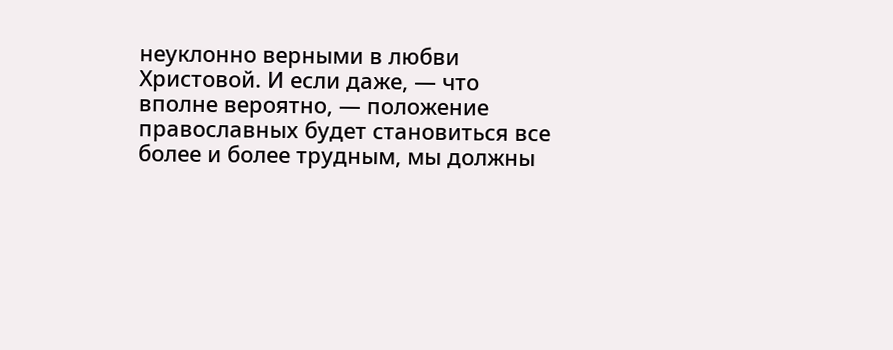неуклонно верными в любви Христовой. И если даже, — что вполне вероятно, — положение православных будет становиться все более и более трудным, мы должны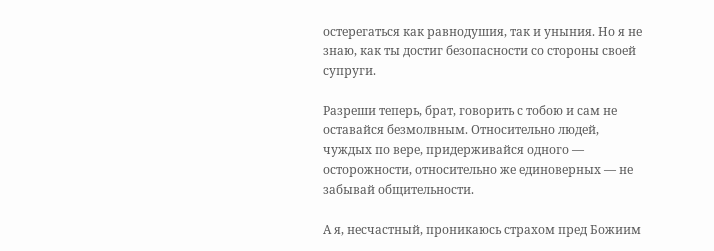остерегаться как равнодушия, так и уныния. Но я не знаю, как ты достиг безопасности со стороны своей супруги.

Разреши теперь, брат, говорить с тобою и сам не оставайся безмолвным. Относительно людей, чуждых по вере, придерживайся одного — осторожности, относительно же единоверных — не забывай общительности.

А я, несчастный, проникаюсь страхом пред Божиим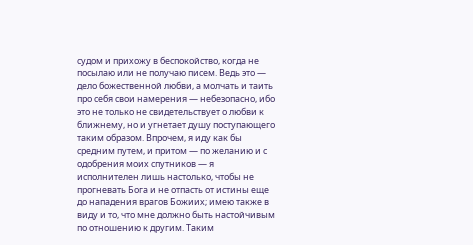судом и прихожу в беспокойство, когда не посылаю или не получаю писем. Ведь это — дело божественной любви, а молчать и таить про себя свои намерения — небезопасно, ибо это не только не свидетельствует о любви к ближнему, но и угнетает душу поступающего таким образом. Впрочем, я иду как бы средним путем, и притом — по желанию и с одобрения моих спутников — я исполнителен лишь настолько, чтобы не прогневать Бога и не отпасть от истины еще до нападения врагов Божиих; имею также в виду и то, что мне должно быть настойчивым по отношению к другим. Таким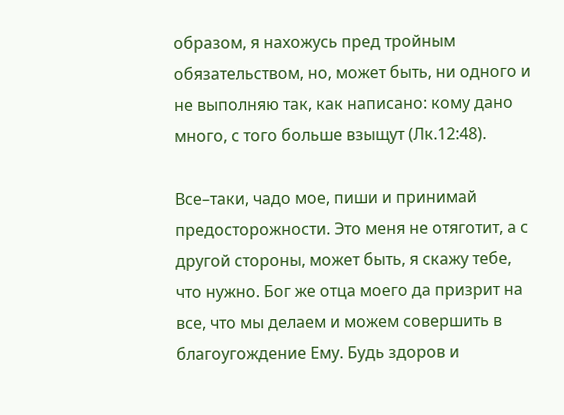образом, я нахожусь пред тройным обязательством, но, может быть, ни одного и не выполняю так, как написано: кому дано много, с того больше взыщут (Лк.12:48).

Все–таки, чадо мое, пиши и принимай предосторожности. Это меня не отяготит, а с другой стороны, может быть, я скажу тебе, что нужно. Бог же отца моего да призрит на все, что мы делаем и можем совершить в благоугождение Ему. Будь здоров и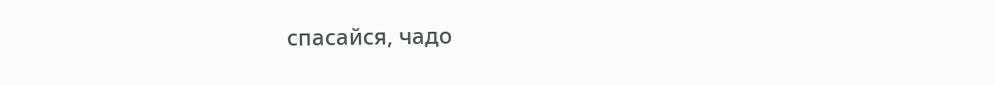спасайся, чадо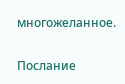многожеланное.

Послание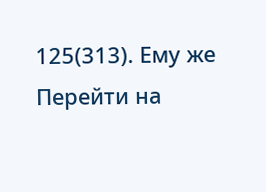125(313). Ему же
Перейти на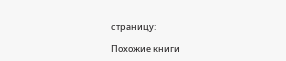страницу:

Похожие книги